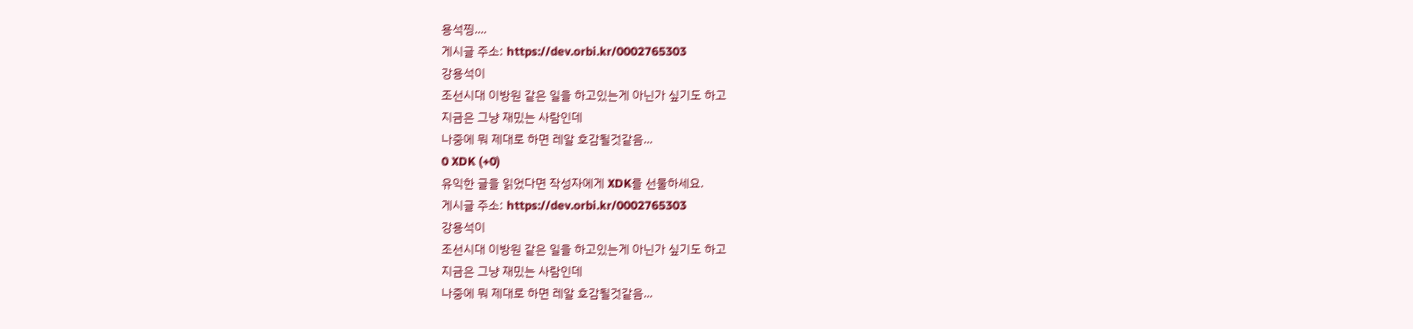용석찡....
게시글 주소: https://dev.orbi.kr/0002765303
강용석이
조선시대 이방원 같은 일을 하고있는게 아닌가 싶기도 하고
지금은 그냥 재밌는 사람인데
나중에 뭐 제대로 하면 레알 호감될것같음...
0 XDK (+0)
유익한 글을 읽었다면 작성자에게 XDK를 선물하세요.
게시글 주소: https://dev.orbi.kr/0002765303
강용석이
조선시대 이방원 같은 일을 하고있는게 아닌가 싶기도 하고
지금은 그냥 재밌는 사람인데
나중에 뭐 제대로 하면 레알 호감될것같음...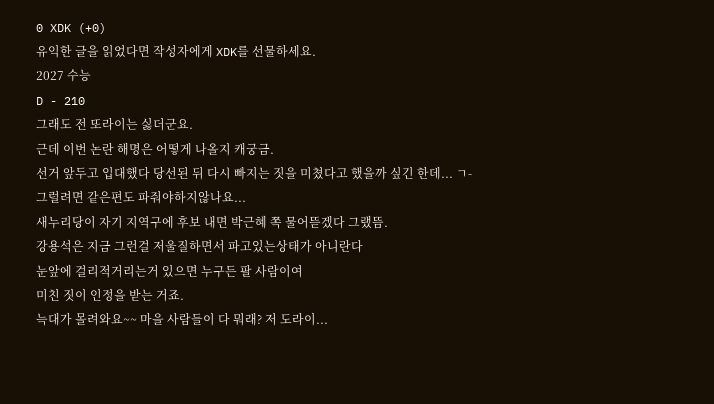0 XDK (+0)
유익한 글을 읽었다면 작성자에게 XDK를 선물하세요.
2027 수능
D - 210
그래도 전 또라이는 싫더군요.
근데 이번 논란 해명은 어떻게 나올지 캐궁금.
선거 앞두고 입대했다 당선된 뒤 다시 빠지는 짓을 미쳤다고 했을까 싶긴 한데... ㄱ-
그럴려면 같은편도 파줘야하지않나요...
새누리당이 자기 지역구에 후보 내면 박근혜 쪽 물어뜯겠다 그랬뜸.
강용석은 지금 그런걸 저울질하면서 파고있는상태가 아니란다
눈앞에 걸리적거리는거 있으면 누구든 팔 사람이여
미친 짓이 인정을 받는 거죠.
늑대가 몰려와요~~ 마을 사람들이 다 뭐래? 저 도라이...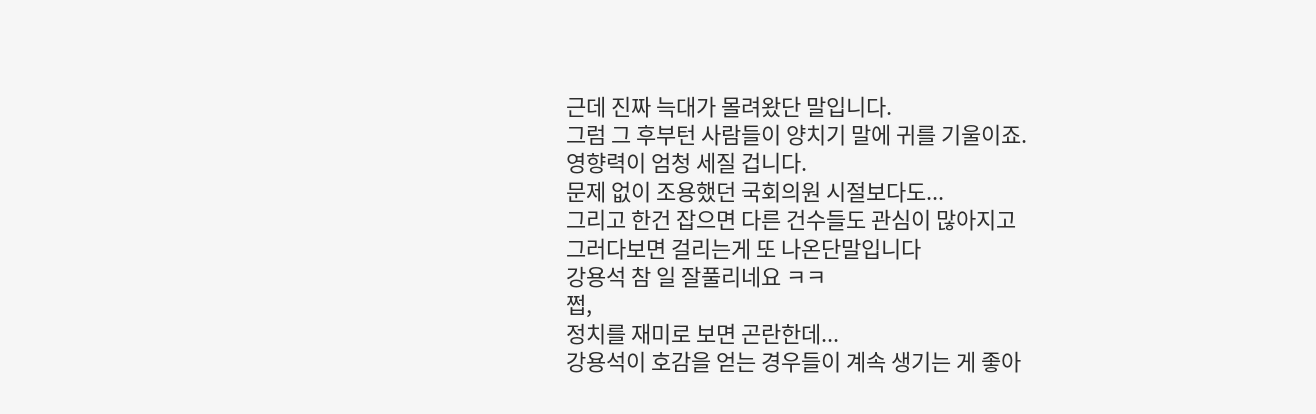근데 진짜 늑대가 몰려왔단 말입니다.
그럼 그 후부턴 사람들이 양치기 말에 귀를 기울이죠.
영향력이 엄청 세질 겁니다.
문제 없이 조용했던 국회의원 시절보다도...
그리고 한건 잡으면 다른 건수들도 관심이 많아지고
그러다보면 걸리는게 또 나온단말입니다
강용석 참 일 잘풀리네요 ㅋㅋ
쩝,
정치를 재미로 보면 곤란한데...
강용석이 호감을 얻는 경우들이 계속 생기는 게 좋아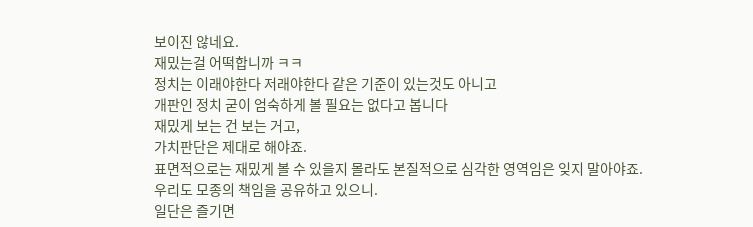보이진 않네요.
재밌는걸 어떡합니까 ㅋㅋ
정치는 이래야한다 저래야한다 같은 기준이 있는것도 아니고
개판인 정치 굳이 엄숙하게 볼 필요는 없다고 봅니다
재밌게 보는 건 보는 거고,
가치판단은 제대로 해야죠.
표면적으로는 재밌게 볼 수 있을지 몰라도 본질적으로 심각한 영역임은 잊지 말아야죠.
우리도 모종의 책임을 공유하고 있으니.
일단은 즐기면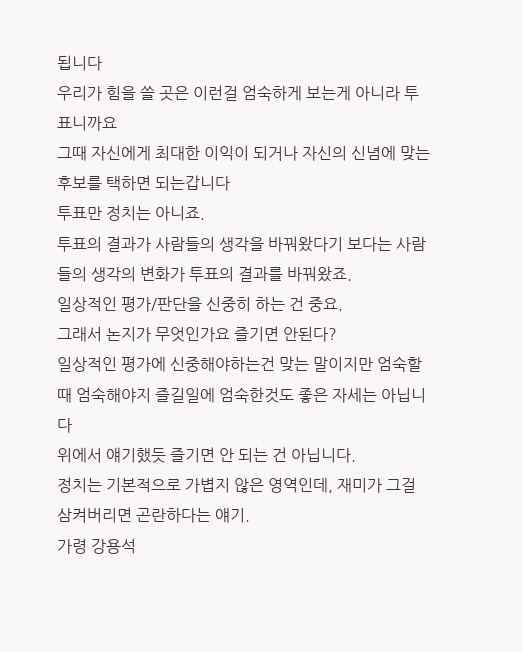됩니다
우리가 힘을 쓸 곳은 이런걸 엄숙하게 보는게 아니라 투표니까요
그때 자신에게 최대한 이익이 되거나 자신의 신념에 맞는 후보를 택하면 되는갑니다
투표만 정치는 아니죠.
투표의 결과가 사람들의 생각을 바꿔왔다기 보다는 사람들의 생각의 변화가 투표의 결과를 바꿔왔죠.
일상적인 평가/판단을 신중히 하는 건 중요.
그래서 논지가 무엇인가요 즐기면 안된다?
일상적인 평가에 신중해야하는건 맞는 말이지만 엄숙할 때 엄숙해야지 즐길일에 엄숙한것도 좋은 자세는 아닙니다
위에서 얘기했듯 즐기면 안 되는 건 아닙니다.
정치는 기본적으로 가볍지 않은 영역인데, 재미가 그걸 삼켜버리면 곤란하다는 얘기.
가령 강용석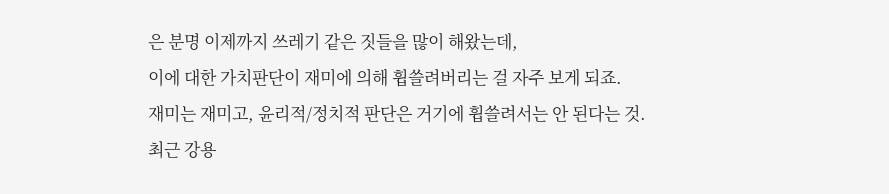은 분명 이제까지 쓰레기 같은 짓들을 많이 해왔는데,
이에 대한 가치판단이 재미에 의해 휩쓸려버리는 걸 자주 보게 되죠.
재미는 재미고, 윤리적/정치적 판단은 거기에 휩쓸려서는 안 된다는 것.
최근 강용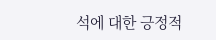석에 대한 긍정적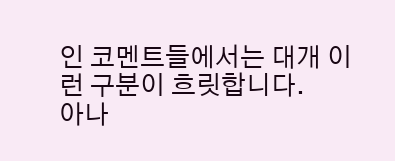인 코멘트들에서는 대개 이런 구분이 흐릿합니다.
아나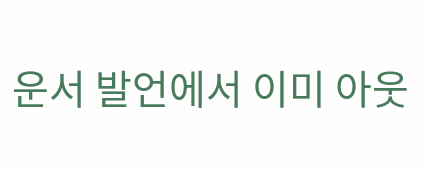운서 발언에서 이미 아웃